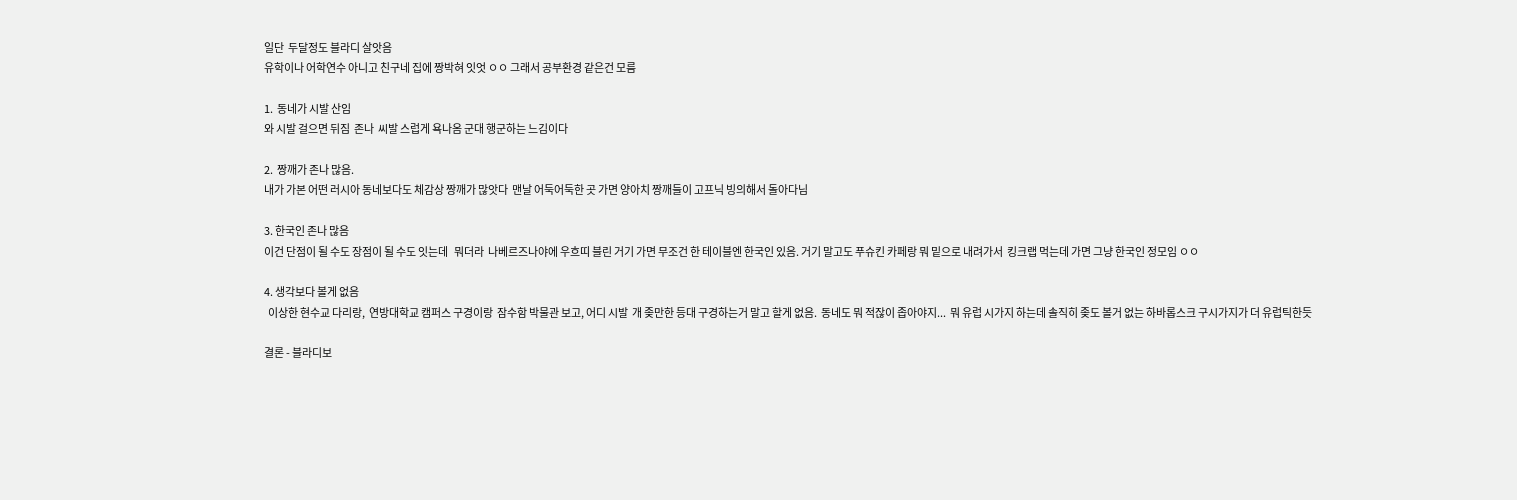일단  두달정도 블라디 살앗음
유학이나 어학연수 아니고 친구네 집에 짱박혀 잇엇 ㅇㅇ 그래서 공부환경 같은건 모름

1.  동네가 시발 산임
와 시발 걸으면 뒤짐  존나  씨발 스럽게 욕나옴 군대 행군하는 느김이다

2.  짱깨가 존나 많음.
내가 가본 어떤 러시아 동네보다도 체감상 짱깨가 많앗다  맨날 어둑어둑한 곳 가면 양아치 짱깨들이 고프닉 빙의해서 돌아다님

3. 한국인 존나 많음
이건 단점이 될 수도 장점이 될 수도 잇는데   뭐더라  나베르즈나야에 우흐띠 블린 거기 가면 무조건 한 테이블엔 한국인 있음. 거기 말고도 푸슈킨 카페랑 뭐 밑으로 내려가서  킹크랩 먹는데 가면 그냥 한국인 정모임 ㅇㅇ

4. 생각보다 볼게 없음
  이상한 현수교 다리랑,  연방대학교 캠퍼스 구경이랑  잠수함 박물관 보고, 어디 시발  개 좆만한 등대 구경하는거 말고 할게 없음.  동네도 뭐 적잖이 좁아야지...  뭐 유럽 시가지 하는데 솔직히 좆도 볼거 없는 하바롭스크 구시가지가 더 유럽틱한듯

결론 - 블라디보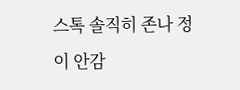스톡 솔직히 존나 정이 안감